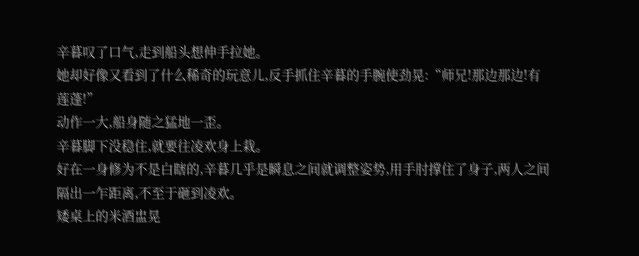辛暮叹了口气,走到船头想伸手拉她。
她却好像又看到了什么稀奇的玩意儿,反手抓住辛暮的手腕使劲晃:“师兄!那边那边!有莲蓬!”
动作一大,船身随之猛地一歪。
辛暮脚下没稳住,就要往凌欢身上栽。
好在一身修为不是白瞎的,辛暮几乎是瞬息之间就调整姿势,用手肘撑住了身子,两人之间隔出一乍距离,不至于砸到凌欢。
矮桌上的米酒盅晃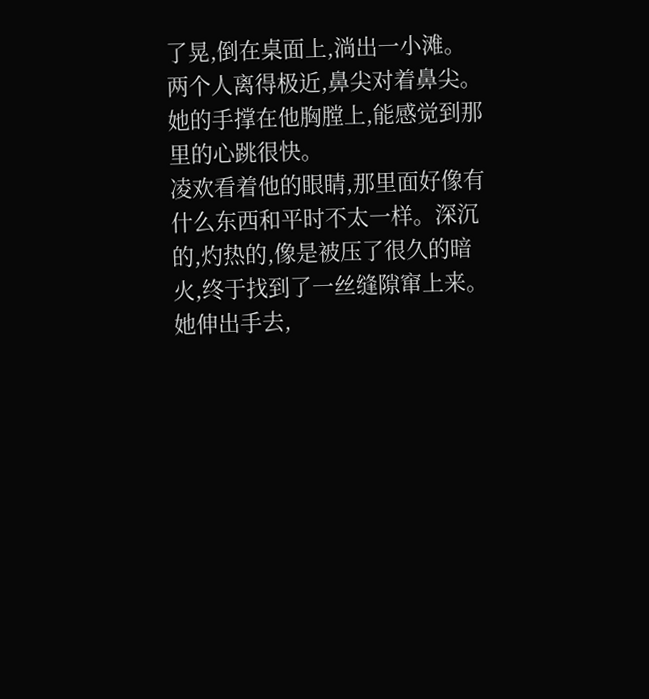了晃,倒在桌面上,淌出一小滩。
两个人离得极近,鼻尖对着鼻尖。
她的手撑在他胸膛上,能感觉到那里的心跳很快。
凌欢看着他的眼睛,那里面好像有什么东西和平时不太一样。深沉的,灼热的,像是被压了很久的暗火,终于找到了一丝缝隙窜上来。
她伸出手去,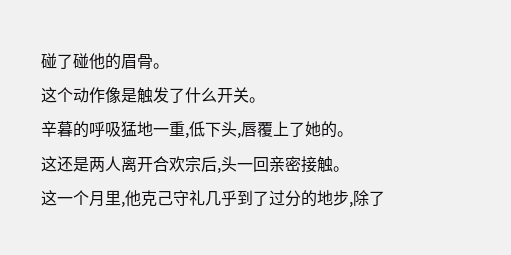碰了碰他的眉骨。
这个动作像是触发了什么开关。
辛暮的呼吸猛地一重,低下头,唇覆上了她的。
这还是两人离开合欢宗后,头一回亲密接触。
这一个月里,他克己守礼几乎到了过分的地步,除了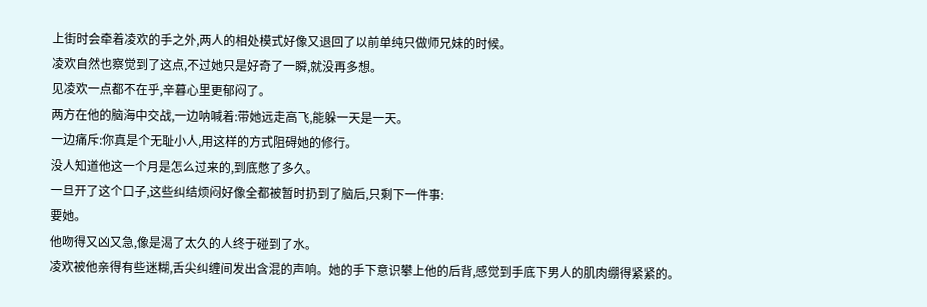上街时会牵着凌欢的手之外,两人的相处模式好像又退回了以前单纯只做师兄妹的时候。
凌欢自然也察觉到了这点,不过她只是好奇了一瞬,就没再多想。
见凌欢一点都不在乎,辛暮心里更郁闷了。
两方在他的脑海中交战,一边呐喊着:带她远走高飞,能躲一天是一天。
一边痛斥:你真是个无耻小人,用这样的方式阻碍她的修行。
没人知道他这一个月是怎么过来的,到底憋了多久。
一旦开了这个口子,这些纠结烦闷好像全都被暂时扔到了脑后,只剩下一件事:
要她。
他吻得又凶又急,像是渴了太久的人终于碰到了水。
凌欢被他亲得有些迷糊,舌尖纠缠间发出含混的声响。她的手下意识攀上他的后背,感觉到手底下男人的肌肉绷得紧紧的。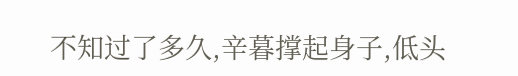不知过了多久,辛暮撑起身子,低头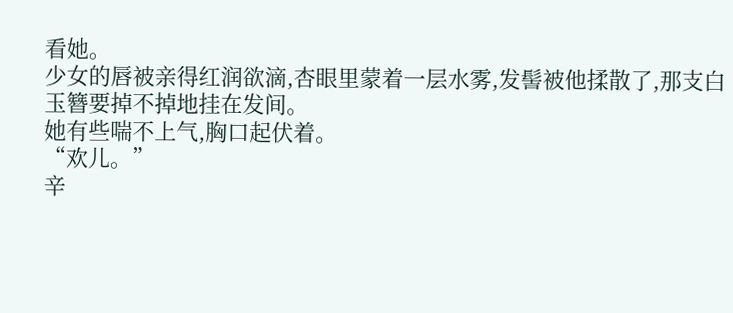看她。
少女的唇被亲得红润欲滴,杏眼里蒙着一层水雾,发髻被他揉散了,那支白玉簪要掉不掉地挂在发间。
她有些喘不上气,胸口起伏着。
“欢儿。”
辛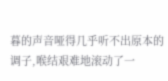暮的声音哑得几乎听不出原本的调子,喉结艰难地滚动了一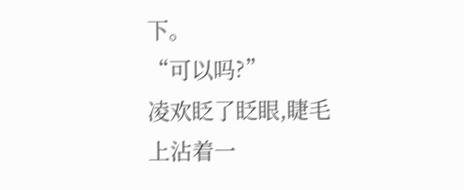下。
“可以吗?”
凌欢眨了眨眼,睫毛上沾着一